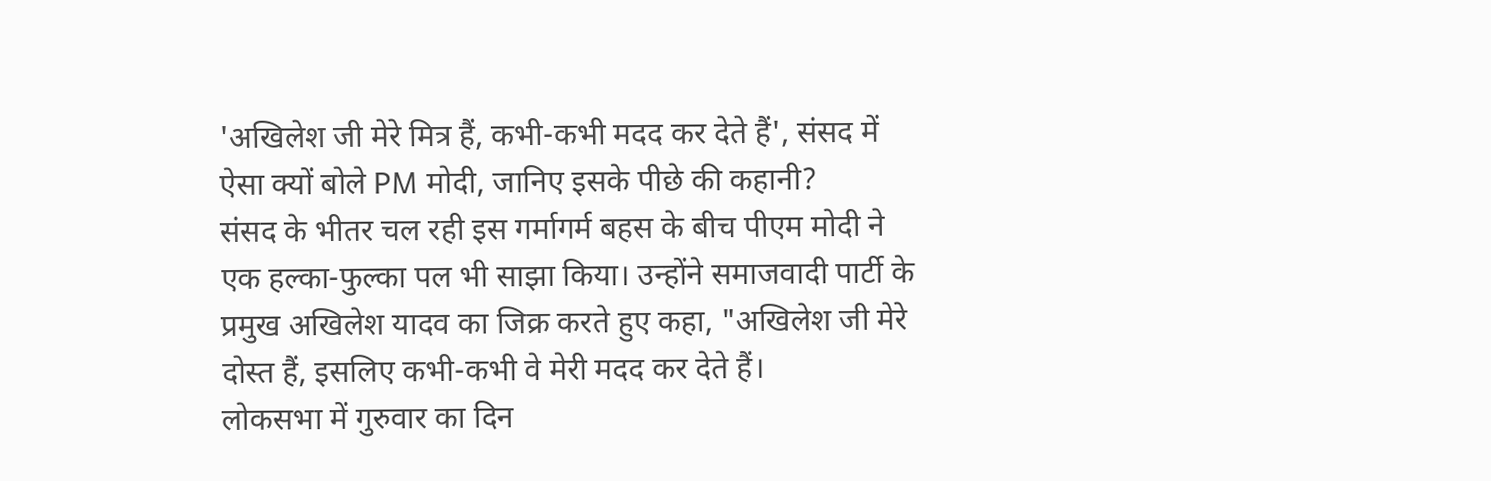'अखिलेश जी मेरे मित्र हैं, कभी-कभी मदद कर देते हैं', संसद में ऐसा क्यों बोले PM मोदी, जानिए इसके पीछे की कहानी?
संसद के भीतर चल रही इस गर्मागर्म बहस के बीच पीएम मोदी ने एक हल्का-फुल्का पल भी साझा किया। उन्होंने समाजवादी पार्टी के प्रमुख अखिलेश यादव का जिक्र करते हुए कहा, "अखिलेश जी मेरे दोस्त हैं, इसलिए कभी-कभी वे मेरी मदद कर देते हैं।
लोकसभा में गुरुवार का दिन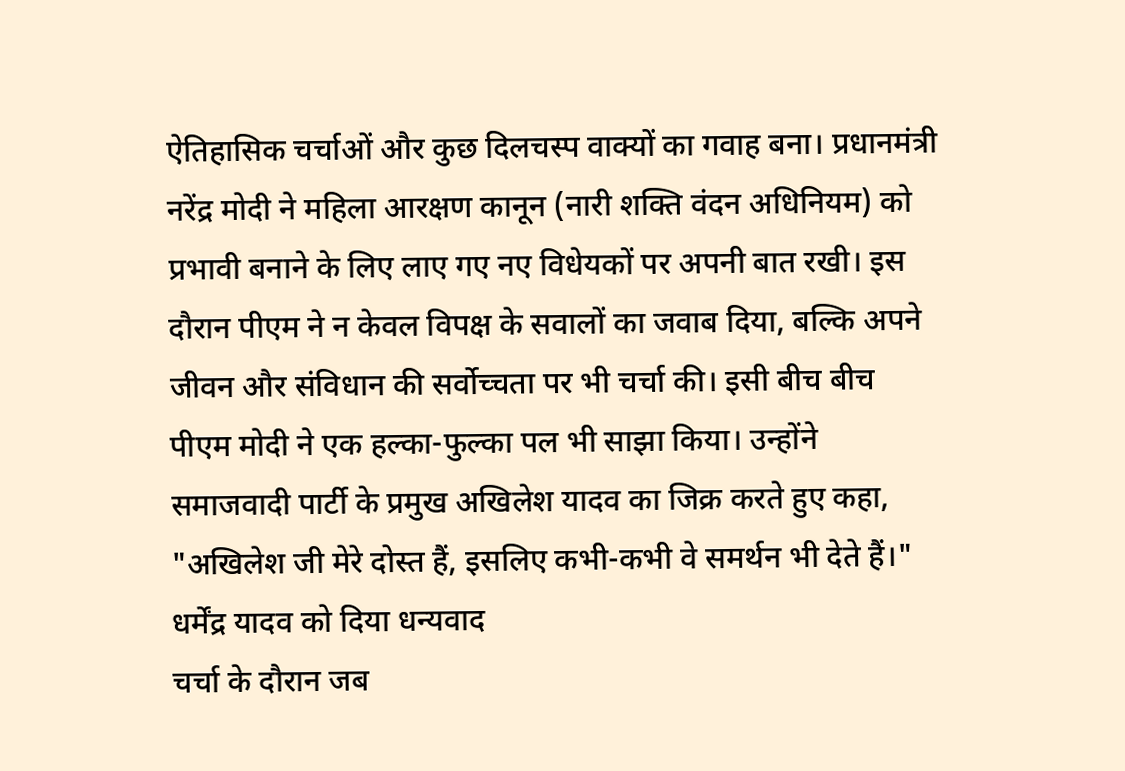ऐतिहासिक चर्चाओं और कुछ दिलचस्प वाक्यों का गवाह बना। प्रधानमंत्री नरेंद्र मोदी ने महिला आरक्षण कानून (नारी शक्ति वंदन अधिनियम) को प्रभावी बनाने के लिए लाए गए नए विधेयकों पर अपनी बात रखी। इस दौरान पीएम ने न केवल विपक्ष के सवालों का जवाब दिया, बल्कि अपने जीवन और संविधान की सर्वोच्चता पर भी चर्चा की। इसी बीच बीच पीएम मोदी ने एक हल्का-फुल्का पल भी साझा किया। उन्होंने समाजवादी पार्टी के प्रमुख अखिलेश यादव का जिक्र करते हुए कहा, "अखिलेश जी मेरे दोस्त हैं, इसलिए कभी-कभी वे समर्थन भी देते हैं।"
धर्मेंद्र यादव को दिया धन्यवाद
चर्चा के दौरान जब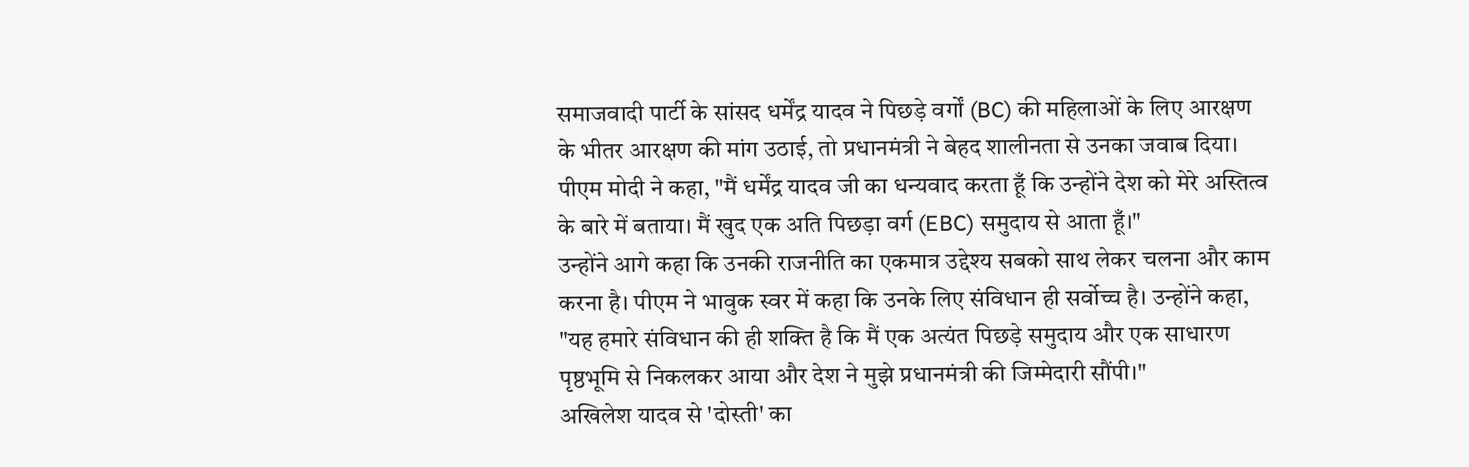समाजवादी पार्टी के सांसद धर्मेंद्र यादव ने पिछड़े वर्गों (BC) की महिलाओं के लिए आरक्षण के भीतर आरक्षण की मांग उठाई, तो प्रधानमंत्री ने बेहद शालीनता से उनका जवाब दिया। पीएम मोदी ने कहा, "मैं धर्मेंद्र यादव जी का धन्यवाद करता हूँ कि उन्होंने देश को मेरे अस्तित्व के बारे में बताया। मैं खुद एक अति पिछड़ा वर्ग (EBC) समुदाय से आता हूँ।"
उन्होंने आगे कहा कि उनकी राजनीति का एकमात्र उद्देश्य सबको साथ लेकर चलना और काम करना है। पीएम ने भावुक स्वर में कहा कि उनके लिए संविधान ही सर्वोच्च है। उन्होंने कहा, "यह हमारे संविधान की ही शक्ति है कि मैं एक अत्यंत पिछड़े समुदाय और एक साधारण पृष्ठभूमि से निकलकर आया और देश ने मुझे प्रधानमंत्री की जिम्मेदारी सौंपी।"
अखिलेश यादव से 'दोस्ती' का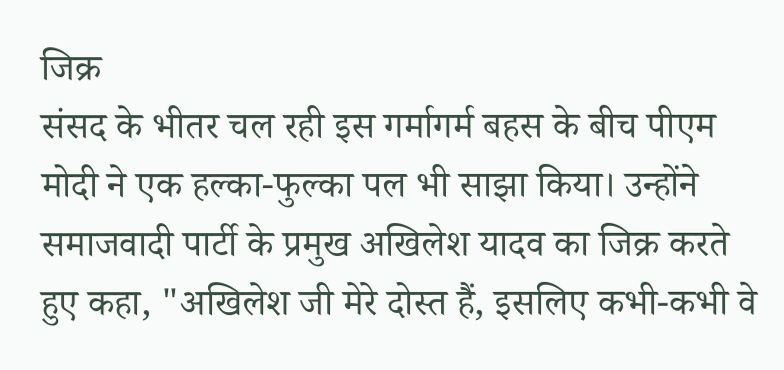जिक्र
संसद के भीतर चल रही इस गर्मागर्म बहस के बीच पीएम मोदी ने एक हल्का-फुल्का पल भी साझा किया। उन्होंने समाजवादी पार्टी के प्रमुख अखिलेश यादव का जिक्र करते हुए कहा, "अखिलेश जी मेरे दोस्त हैं, इसलिए कभी-कभी वे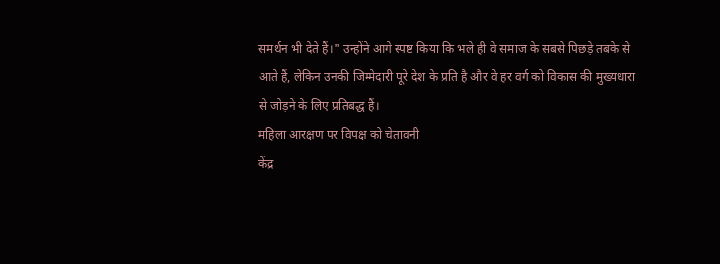समर्थन भी देते हैं।" उन्होंने आगे स्पष्ट किया कि भले ही वे समाज के सबसे पिछड़े तबके से आते हैं, लेकिन उनकी जिम्मेदारी पूरे देश के प्रति है और वे हर वर्ग को विकास की मुख्यधारा से जोड़ने के लिए प्रतिबद्ध हैं।
महिला आरक्षण पर विपक्ष को चेतावनी
केंद्र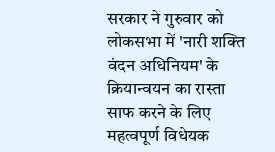सरकार ने गुरुवार को लोकसभा में 'नारी शक्ति वंदन अधिनियम' के क्रियान्वयन का रास्ता साफ करने के लिए महत्वपूर्ण विधेयक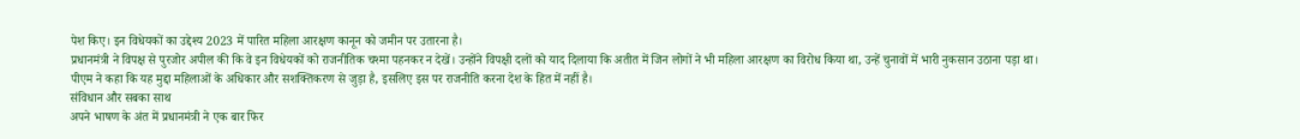पेश किए। इन विधेयकों का उद्देश्य 2023 में पारित महिला आरक्षण कानून को जमीन पर उतारना है।
प्रधानमंत्री ने विपक्ष से पुरजोर अपील की कि वे इन विधेयकों को राजनीतिक चश्मा पहनकर न देखें। उन्होंने विपक्षी दलों को याद दिलाया कि अतीत में जिन लोगों ने भी महिला आरक्षण का विरोध किया था, उन्हें चुनावों में भारी नुकसान उठाना पड़ा था। पीएम ने कहा कि यह मुद्दा महिलाओं के अधिकार और सशक्तिकरण से जुड़ा है, इसलिए इस पर राजनीति करना देश के हित में नहीं है।
संविधान और सबका साथ
अपने भाषण के अंत में प्रधानमंत्री ने एक बार फिर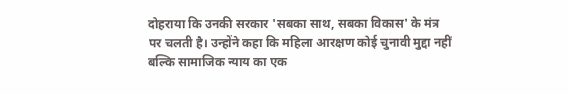दोहराया कि उनकी सरकार 'सबका साथ, सबका विकास' के मंत्र पर चलती है। उन्होंने कहा कि महिला आरक्षण कोई चुनावी मुद्दा नहीं बल्कि सामाजिक न्याय का एक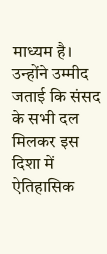माध्यम है। उन्होंने उम्मीद जताई कि संसद के सभी दल मिलकर इस दिशा में ऐतिहासिक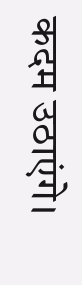कदम उठाएंगे।